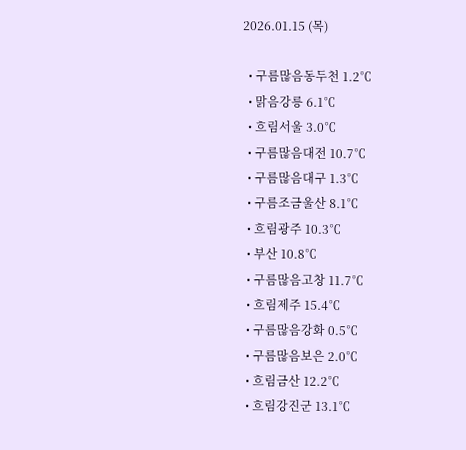2026.01.15 (목)

  • 구름많음동두천 1.2℃
  • 맑음강릉 6.1℃
  • 흐림서울 3.0℃
  • 구름많음대전 10.7℃
  • 구름많음대구 1.3℃
  • 구름조금울산 8.1℃
  • 흐림광주 10.3℃
  • 부산 10.8℃
  • 구름많음고창 11.7℃
  • 흐림제주 15.4℃
  • 구름많음강화 0.5℃
  • 구름많음보은 2.0℃
  • 흐림금산 12.2℃
  • 흐림강진군 13.1℃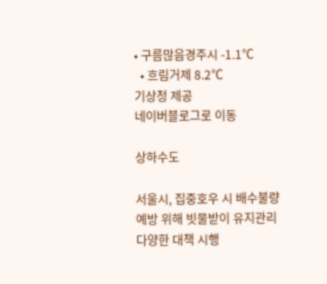• 구름많음경주시 -1.1℃
  • 흐림거제 8.2℃
기상청 제공
네이버블로그로 이동

상하수도

서울시, 집중호우 시 배수불량 예방 위해 빗물받이 유지관리 다양한 대책 시행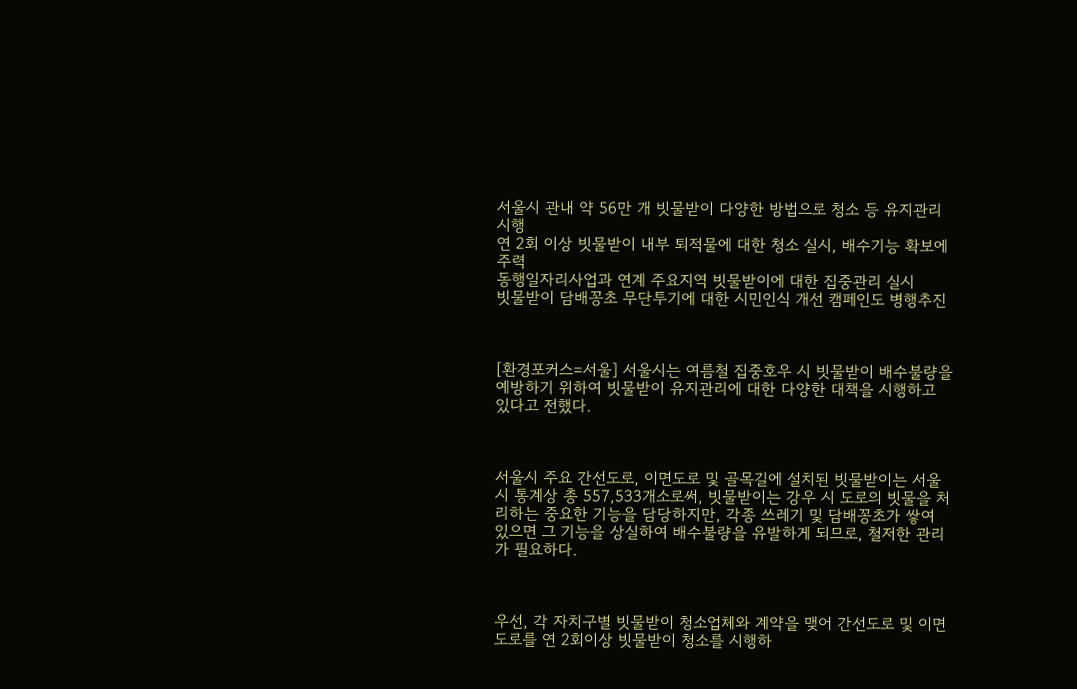서울시 관내 약 56만 개 빗물받이 다양한 방법으로 청소 등 유지관리 시행
연 2회 이상 빗물받이 내부 퇴적물에 대한 청소 실시, 배수기능 확보에 주력
동행일자리사업과 연계 주요지역 빗물받이에 대한 집중관리 실시
빗물받이 담배꽁초 무단투기에 대한 시민인식 개선 캠페인도 병행추진



[환경포커스=서울] 서울시는 여름철 집중호우 시 빗물받이 배수불량을 예방하기 위하여 빗물받이 유지관리에 대한 다양한 대책을 시행하고 있다고 전했다.



서울시 주요 간선도로, 이면도로 및 골목길에 설치된 빗물받이는 서울시 통계상 총 557,533개소로써, 빗물받이는 강우 시 도로의 빗물을 처리하는 중요한 기능을 담당하지만, 각종 쓰레기 및 담배꽁초가 쌓여 있으면 그 기능을 상실하여 배수불량을 유발하게 되므로, 철저한 관리가 필요하다.



우선, 각 자치구별 빗물받이 청소업체와 계약을 맺어 간선도로 및 이면도로를 연 2회이상 빗물받이 청소를 시행하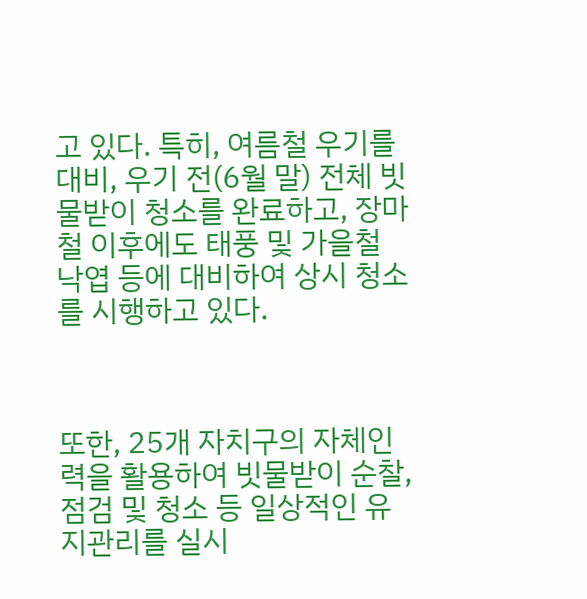고 있다. 특히, 여름철 우기를 대비, 우기 전(6월 말) 전체 빗물받이 청소를 완료하고, 장마철 이후에도 태풍 및 가을철 낙엽 등에 대비하여 상시 청소를 시행하고 있다.



또한, 25개 자치구의 자체인력을 활용하여 빗물받이 순찰, 점검 및 청소 등 일상적인 유지관리를 실시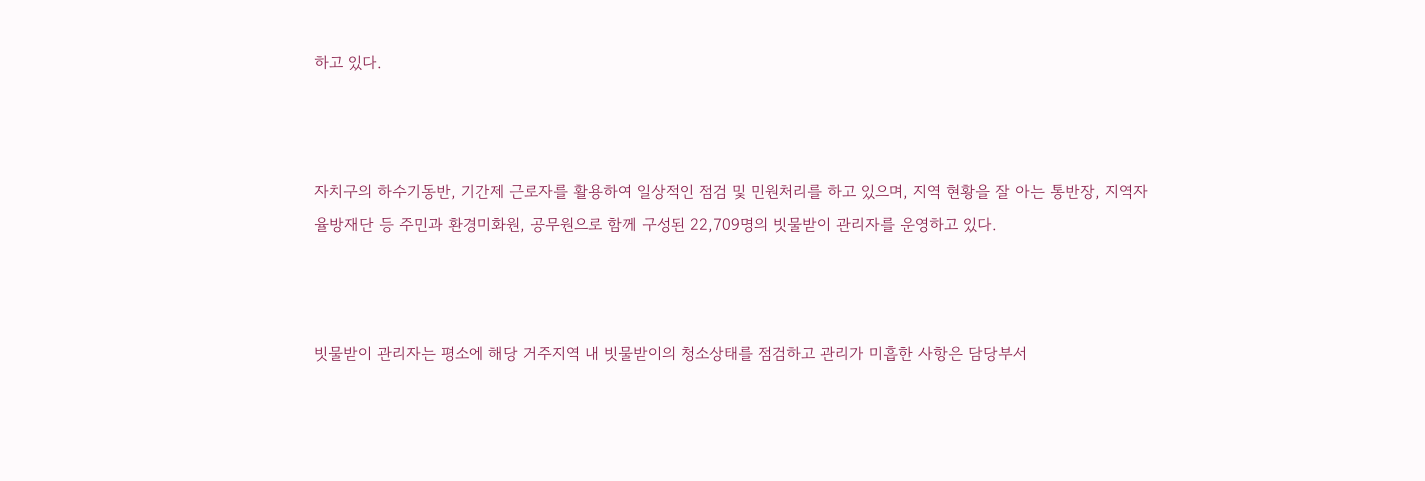하고 있다.



자치구의 하수기동반, 기간제 근로자를 활용하여 일상적인 점검 및 민원처리를 하고 있으며, 지역 현황을 잘 아는 통반장, 지역자율방재단 등 주민과 환경미화원, 공무원으로 함께 구성된 22,709명의 빗물받이 관리자를 운영하고 있다.



빗물받이 관리자는 평소에 해당 거주지역 내 빗물받이의 청소상태를 점검하고 관리가 미흡한 사항은 담당부서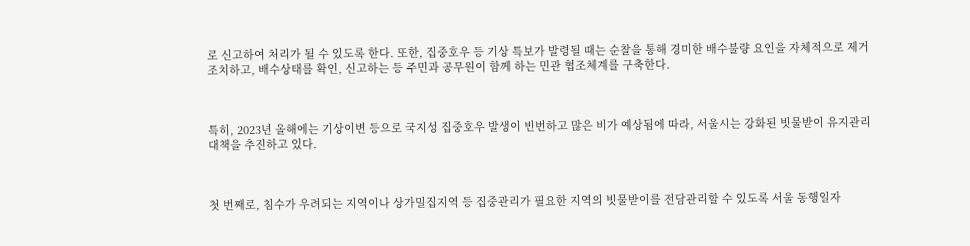로 신고하여 처리가 될 수 있도록 한다. 또한, 집중호우 등 기상 특보가 발령될 때는 순찰을 통해 경미한 배수불량 요인을 자체적으로 제거조치하고, 배수상태를 확인, 신고하는 등 주민과 공무원이 함께 하는 민관 협조체계를 구축한다.



특히, 2023년 올해에는 기상이변 등으로 국지성 집중호우 발생이 빈번하고 많은 비가 예상됨에 따라, 서울시는 강화된 빗물받이 유지관리 대책을 추진하고 있다.



첫 번째로, 침수가 우려되는 지역이나 상가밀집지역 등 집중관리가 필요한 지역의 빗물받이를 전담관리할 수 있도록 서울 동행일자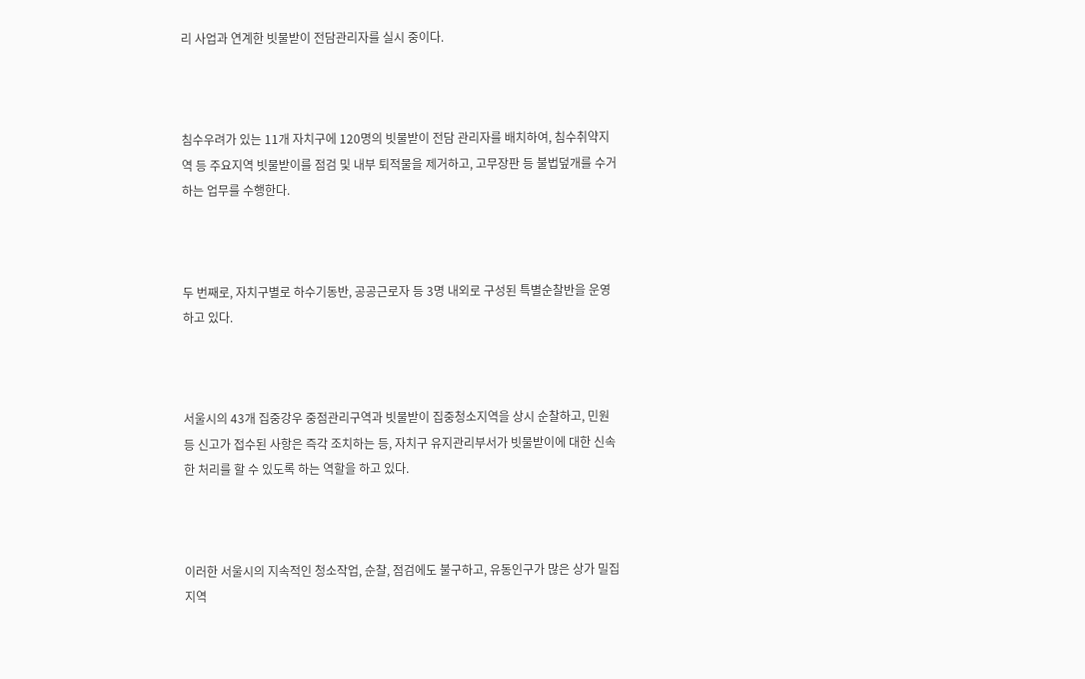리 사업과 연계한 빗물받이 전담관리자를 실시 중이다.



침수우려가 있는 11개 자치구에 120명의 빗물받이 전담 관리자를 배치하여, 침수취약지역 등 주요지역 빗물받이를 점검 및 내부 퇴적물을 제거하고, 고무장판 등 불법덮개를 수거하는 업무를 수행한다.



두 번째로, 자치구별로 하수기동반, 공공근로자 등 3명 내외로 구성된 특별순찰반을 운영하고 있다.



서울시의 43개 집중강우 중점관리구역과 빗물받이 집중청소지역을 상시 순찰하고, 민원 등 신고가 접수된 사항은 즉각 조치하는 등, 자치구 유지관리부서가 빗물받이에 대한 신속한 처리를 할 수 있도록 하는 역할을 하고 있다.



이러한 서울시의 지속적인 청소작업, 순찰, 점검에도 불구하고, 유동인구가 많은 상가 밀집지역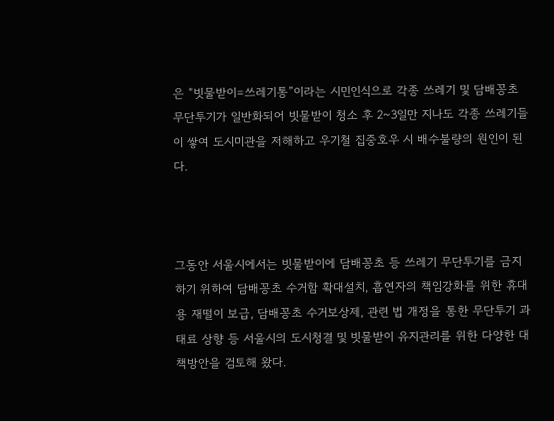은 “빗물받이=쓰레기통”이라는 시민인식으로 각종 쓰레기 및 담배꽁초 무단투기가 일반화되어 빗물받이 청소 후 2~3일만 지나도 각종 쓰레기들이 쌓여 도시미관을 저해하고 우기철 집중호우 시 배수불량의 원인이 된다.



그동안 서울시에서는 빗물받이에 담배꽁초 등 쓰레기 무단투기를 금지하기 위하여 담배꽁초 수거함 확대설치, 흡연자의 책임강화를 위한 휴대용 재떨이 보급, 담배꽁초 수거보상제, 관련 법 개정을 통한 무단투기 과태료 상향 등 서울시의 도시청결 및 빗물받이 유지관리를 위한 다양한 대책방안을 검토해 왔다.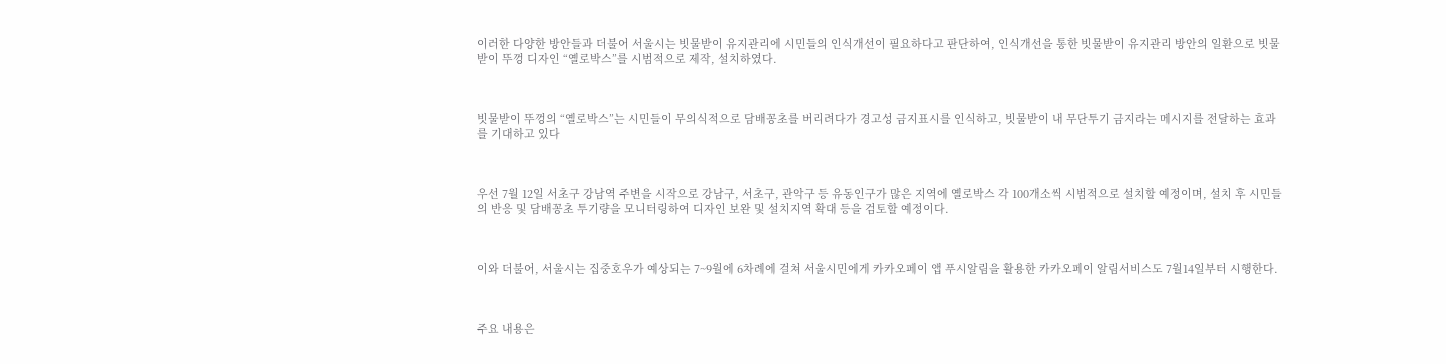이러한 다양한 방안들과 더불어 서울시는 빗물받이 유지관리에 시민들의 인식개선이 필요하다고 판단하여, 인식개선을 통한 빗물받이 유지관리 방안의 일환으로 빗물받이 뚜껑 디자인 “옐로박스”를 시범적으로 제작, 설치하였다.



빗물받이 뚜껑의 “옐로박스”는 시민들이 무의식적으로 담배꽁초를 버리려다가 경고성 금지표시를 인식하고, 빗물받이 내 무단투기 금지라는 메시지를 전달하는 효과를 기대하고 있다



우선 7월 12일 서초구 강남역 주변을 시작으로 강남구, 서초구, 관악구 등 유동인구가 많은 지역에 옐로박스 각 100개소씩 시범적으로 설치할 예정이며, 설치 후 시민들의 반응 및 담배꽁초 투기량을 모니터링하여 디자인 보완 및 설치지역 확대 등을 검토할 예정이다.



이와 더불어, 서울시는 집중호우가 예상되는 7~9월에 6차례에 걸쳐 서울시민에게 카카오페이 앱 푸시알림을 활용한 카카오페이 알림서비스도 7월14일부터 시행한다.



주요 내용은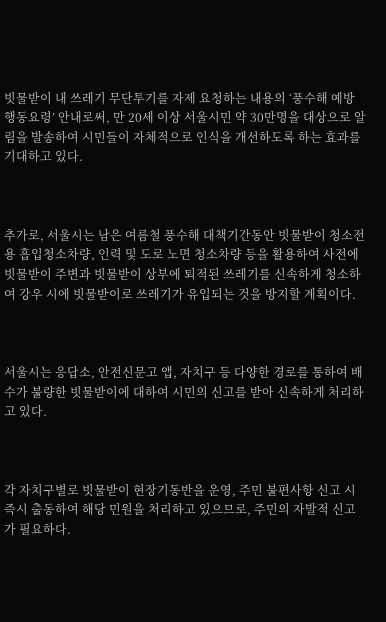빗물받이 내 쓰레기 무단투기를 자제 요청하는 내용의 ‘풍수해 예방 행동요령’ 안내로써, 만 20세 이상 서울시민 약 30만명을 대상으로 알림을 발송하여 시민들이 자체적으로 인식을 개선하도록 하는 효과를 기대하고 있다.



추가로, 서울시는 남은 여름철 풍수해 대책기간동안 빗물받이 청소전용 흡입청소차량, 인력 및 도로 노면 청소차량 등을 활용하여 사전에 빗물받이 주변과 빗물받이 상부에 퇴적된 쓰레기를 신속하게 청소하여 강우 시에 빗물받이로 쓰레기가 유입되는 것을 방지할 계획이다.



서울시는 응답소, 안전신문고 앱, 자치구 등 다양한 경로를 통하여 배수가 불량한 빗물받이에 대하여 시민의 신고를 받아 신속하게 처리하고 있다.



각 자치구별로 빗물받이 현장기동반을 운영, 주민 불편사항 신고 시 즉시 출동하여 해당 민원을 처리하고 있으므로, 주민의 자발적 신고가 필요하다.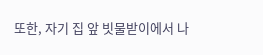또한, 자기 집 앞 빗물받이에서 나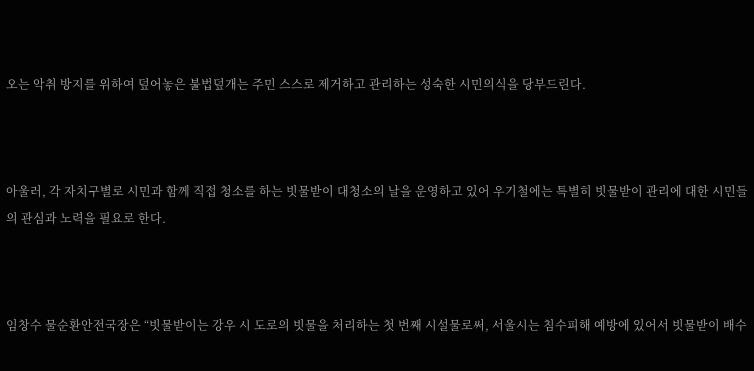오는 악취 방지를 위하여 덮어놓은 불법덮개는 주민 스스로 제거하고 관리하는 성숙한 시민의식을 당부드린다.



아울러, 각 자치구별로 시민과 함께 직접 청소를 하는 빗물받이 대청소의 날을 운영하고 있어 우기철에는 특별히 빗물받이 관리에 대한 시민들의 관심과 노력을 필요로 한다.



임창수 물순환안전국장은 “빗물받이는 강우 시 도로의 빗물을 처리하는 첫 번째 시설물로써, 서울시는 침수피해 예방에 있어서 빗물받이 배수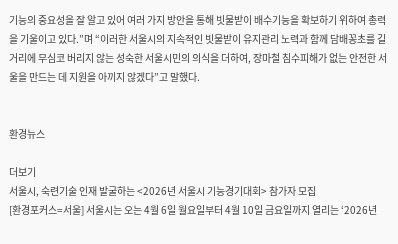기능의 중요성을 잘 알고 있어 여러 가지 방안을 통해 빗물받이 배수기능을 확보하기 위하여 총력을 기울이고 있다.”며 “이러한 서울시의 지속적인 빗물받이 유지관리 노력과 함께 담배꽁초를 길거리에 무심코 버리지 않는 성숙한 서울시민의 의식을 더하여, 장마철 침수피해가 없는 안전한 서울을 만드는 데 지원을 아끼지 않겠다”고 말했다.


환경뉴스

더보기
서울시, 숙련기술 인재 발굴하는 <2026년 서울시 기능경기대회> 참가자 모집
[환경포커스=서울] 서울시는 오는 4월 6일 월요일부터 4월 10일 금요일까지 열리는 ‘2026년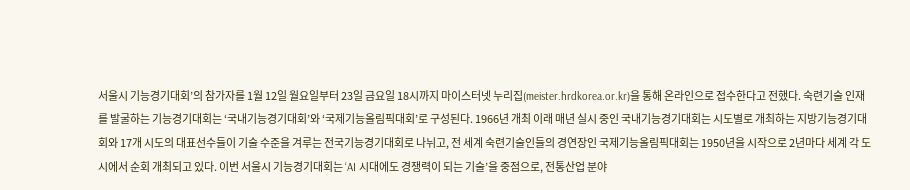서울시 기능경기대회’의 참가자를 1월 12일 월요일부터 23일 금요일 18시까지 마이스터넷 누리집(meister.hrdkorea.or.kr)을 통해 온라인으로 접수한다고 전했다. 숙련기술 인재를 발굴하는 기능경기대회는 ‘국내기능경기대회’와 ‘국제기능올림픽대회’로 구성된다. 1966년 개최 이래 매년 실시 중인 국내기능경기대회는 시도별로 개최하는 지방기능경기대회와 17개 시도의 대표선수들이 기술 수준을 겨루는 전국기능경기대회로 나뉘고, 전 세계 숙련기술인들의 경연장인 국제기능올림픽대회는 1950년을 시작으로 2년마다 세계 각 도시에서 순회 개최되고 있다. 이번 서울시 기능경기대회는 ‘AI 시대에도 경쟁력이 되는 기술’을 중점으로, 전통산업 분야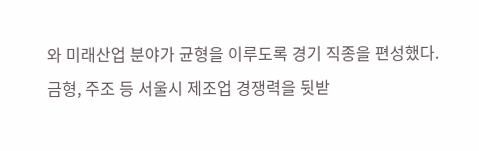와 미래산업 분야가 균형을 이루도록 경기 직종을 편성했다. 금형, 주조 등 서울시 제조업 경쟁력을 뒷받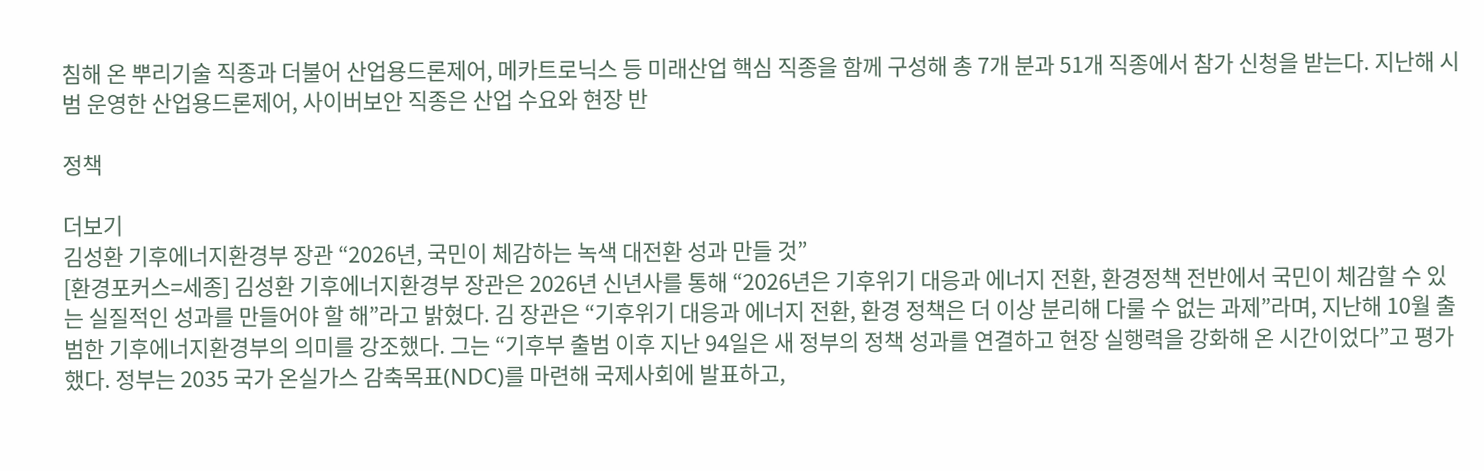침해 온 뿌리기술 직종과 더불어 산업용드론제어, 메카트로닉스 등 미래산업 핵심 직종을 함께 구성해 총 7개 분과 51개 직종에서 참가 신청을 받는다. 지난해 시범 운영한 산업용드론제어, 사이버보안 직종은 산업 수요와 현장 반

정책

더보기
김성환 기후에너지환경부 장관 “2026년, 국민이 체감하는 녹색 대전환 성과 만들 것”
[환경포커스=세종] 김성환 기후에너지환경부 장관은 2026년 신년사를 통해 “2026년은 기후위기 대응과 에너지 전환, 환경정책 전반에서 국민이 체감할 수 있는 실질적인 성과를 만들어야 할 해”라고 밝혔다. 김 장관은 “기후위기 대응과 에너지 전환, 환경 정책은 더 이상 분리해 다룰 수 없는 과제”라며, 지난해 10월 출범한 기후에너지환경부의 의미를 강조했다. 그는 “기후부 출범 이후 지난 94일은 새 정부의 정책 성과를 연결하고 현장 실행력을 강화해 온 시간이었다”고 평가했다. 정부는 2035 국가 온실가스 감축목표(NDC)를 마련해 국제사회에 발표하고,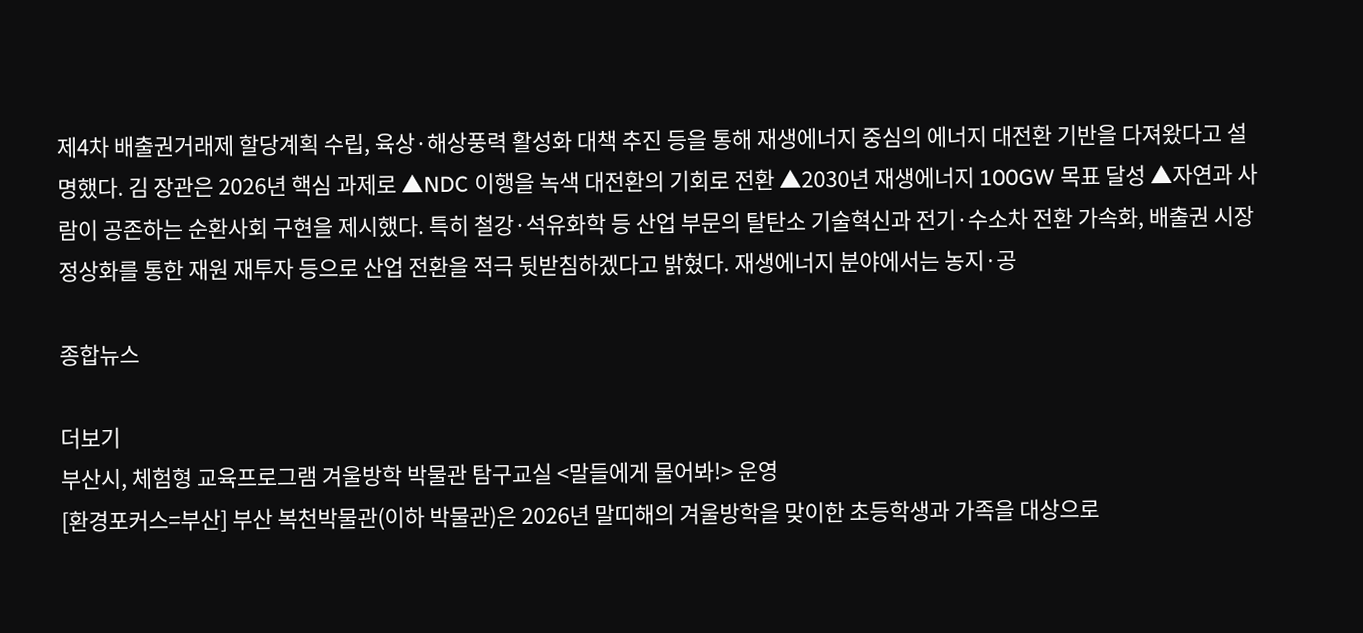제4차 배출권거래제 할당계획 수립, 육상·해상풍력 활성화 대책 추진 등을 통해 재생에너지 중심의 에너지 대전환 기반을 다져왔다고 설명했다. 김 장관은 2026년 핵심 과제로 ▲NDC 이행을 녹색 대전환의 기회로 전환 ▲2030년 재생에너지 100GW 목표 달성 ▲자연과 사람이 공존하는 순환사회 구현을 제시했다. 특히 철강·석유화학 등 산업 부문의 탈탄소 기술혁신과 전기·수소차 전환 가속화, 배출권 시장 정상화를 통한 재원 재투자 등으로 산업 전환을 적극 뒷받침하겠다고 밝혔다. 재생에너지 분야에서는 농지·공

종합뉴스

더보기
부산시, 체험형 교육프로그램 겨울방학 박물관 탐구교실 <말들에게 물어봐!> 운영
[환경포커스=부산] 부산 복천박물관(이하 박물관)은 2026년 말띠해의 겨울방학을 맞이한 초등학생과 가족을 대상으로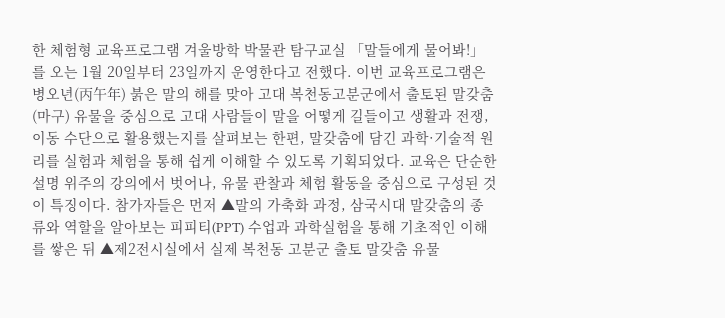한 체험형 교육프로그램 겨울방학 박물관 탐구교실 「말들에게 물어봐!」를 오는 1월 20일부터 23일까지 운영한다고 전했다. 이번 교육프로그램은 병오년(丙午年) 붉은 말의 해를 맞아 고대 복천동고분군에서 출토된 말갖춤(마구) 유물을 중심으로 고대 사람들이 말을 어떻게 길들이고 생활과 전쟁, 이동 수단으로 활용했는지를 살펴보는 한편, 말갖춤에 담긴 과학·기술적 원리를 실험과 체험을 통해 쉽게 이해할 수 있도록 기획되었다. 교육은 단순한 설명 위주의 강의에서 벗어나, 유물 관찰과 체험 활동을 중심으로 구성된 것이 특징이다. 참가자들은 먼저 ▲말의 가축화 과정, 삼국시대 말갖춤의 종류와 역할을 알아보는 피피티(PPT) 수업과 과학실험을 통해 기초적인 이해를 쌓은 뒤 ▲제2전시실에서 실제 복천동 고분군 출토 말갖춤 유물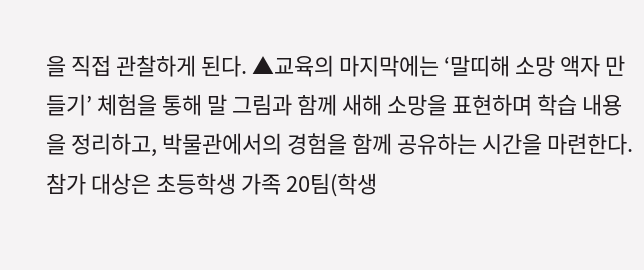을 직접 관찰하게 된다. ▲교육의 마지막에는 ‘말띠해 소망 액자 만들기’ 체험을 통해 말 그림과 함께 새해 소망을 표현하며 학습 내용을 정리하고, 박물관에서의 경험을 함께 공유하는 시간을 마련한다. 참가 대상은 초등학생 가족 20팀(학생